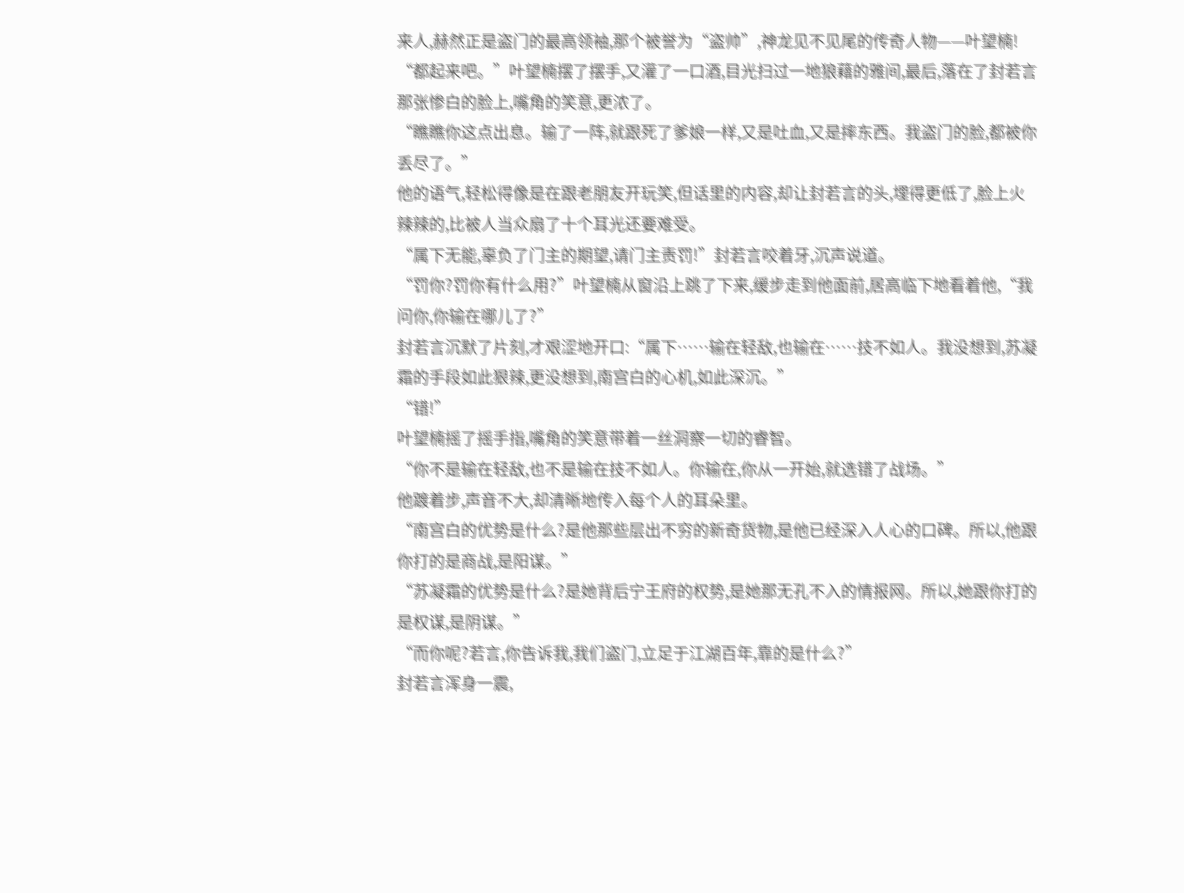来人,赫然正是盗门的最高领袖,那个被誉为“盗帅”,神龙见不见尾的传奇人物——叶望楠!
“都起来吧。”叶望楠摆了摆手,又灌了一口酒,目光扫过一地狼藉的雅间,最后,落在了封若言那张惨白的脸上,嘴角的笑意,更浓了。
“瞧瞧你这点出息。输了一阵,就跟死了爹娘一样,又是吐血,又是摔东西。我盗门的脸,都被你丢尽了。”
他的语气,轻松得像是在跟老朋友开玩笑,但话里的内容,却让封若言的头,埋得更低了,脸上火辣辣的,比被人当众扇了十个耳光还要难受。
“属下无能,辜负了门主的期望,请门主责罚!”封若言咬着牙,沉声说道。
“罚你?罚你有什么用?”叶望楠从窗沿上跳了下来,缓步走到他面前,居高临下地看着他,“我问你,你输在哪儿了?”
封若言沉默了片刻,才艰涩地开口:“属下……输在轻敌,也输在……技不如人。我没想到,苏凝霜的手段如此狠辣,更没想到,南宫白的心机,如此深沉。”
“错!”
叶望楠摇了摇手指,嘴角的笑意带着一丝洞察一切的睿智。
“你不是输在轻敌,也不是输在技不如人。你输在,你从一开始,就选错了战场。”
他踱着步,声音不大,却清晰地传入每个人的耳朵里。
“南宫白的优势是什么?是他那些层出不穷的新奇货物,是他已经深入人心的口碑。所以,他跟你打的是商战,是阳谋。”
“苏凝霜的优势是什么?是她背后宁王府的权势,是她那无孔不入的情报网。所以,她跟你打的是权谋,是阴谋。”
“而你呢?若言,你告诉我,我们盗门,立足于江湖百年,靠的是什么?”
封若言浑身一震,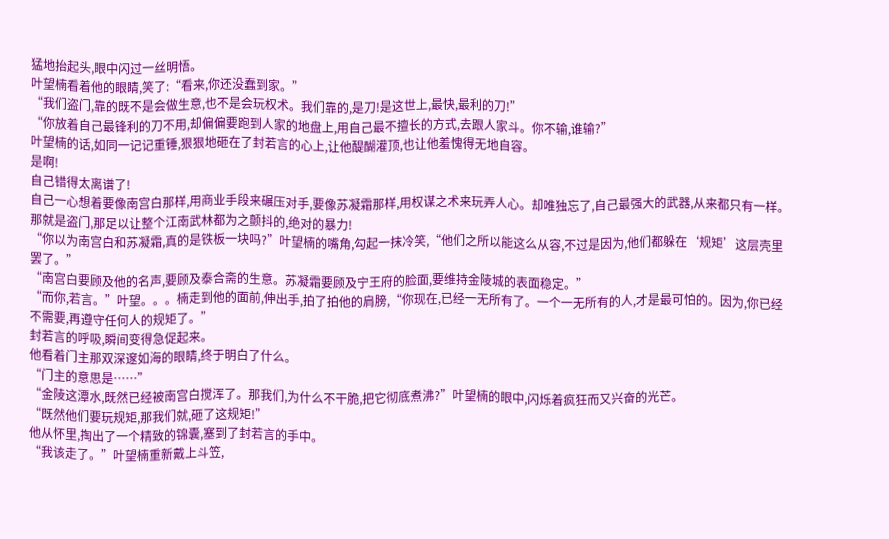猛地抬起头,眼中闪过一丝明悟。
叶望楠看着他的眼睛,笑了:“看来,你还没蠢到家。”
“我们盗门,靠的既不是会做生意,也不是会玩权术。我们靠的,是刀!是这世上,最快,最利的刀!”
“你放着自己最锋利的刀不用,却偏偏要跑到人家的地盘上,用自己最不擅长的方式,去跟人家斗。你不输,谁输?”
叶望楠的话,如同一记记重锤,狠狠地砸在了封若言的心上,让他醍醐灌顶,也让他羞愧得无地自容。
是啊!
自己错得太离谱了!
自己一心想着要像南宫白那样,用商业手段来碾压对手,要像苏凝霜那样,用权谋之术来玩弄人心。却唯独忘了,自己最强大的武器,从来都只有一样。
那就是盗门,那足以让整个江南武林都为之颤抖的,绝对的暴力!
“你以为南宫白和苏凝霜,真的是铁板一块吗?”叶望楠的嘴角,勾起一抹冷笑,“他们之所以能这么从容,不过是因为,他们都躲在‘规矩’这层壳里罢了。”
“南宫白要顾及他的名声,要顾及泰合斋的生意。苏凝霜要顾及宁王府的脸面,要维持金陵城的表面稳定。”
“而你,若言。”叶望。。。楠走到他的面前,伸出手,拍了拍他的肩膀,“你现在,已经一无所有了。一个一无所有的人,才是最可怕的。因为,你已经不需要,再遵守任何人的规矩了。”
封若言的呼吸,瞬间变得急促起来。
他看着门主那双深邃如海的眼睛,终于明白了什么。
“门主的意思是……”
“金陵这潭水,既然已经被南宫白搅浑了。那我们,为什么不干脆,把它彻底煮沸?”叶望楠的眼中,闪烁着疯狂而又兴奋的光芒。
“既然他们要玩规矩,那我们就,砸了这规矩!”
他从怀里,掏出了一个精致的锦囊,塞到了封若言的手中。
“我该走了。”叶望楠重新戴上斗笠,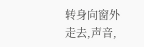转身向窗外走去,声音,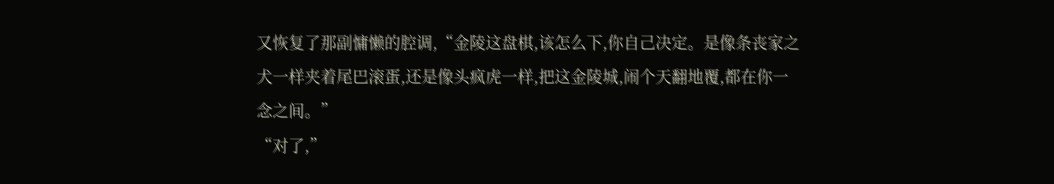又恢复了那副慵懒的腔调,“金陵这盘棋,该怎么下,你自己决定。是像条丧家之犬一样夹着尾巴滚蛋,还是像头疯虎一样,把这金陵城,闹个天翻地覆,都在你一念之间。”
“对了,”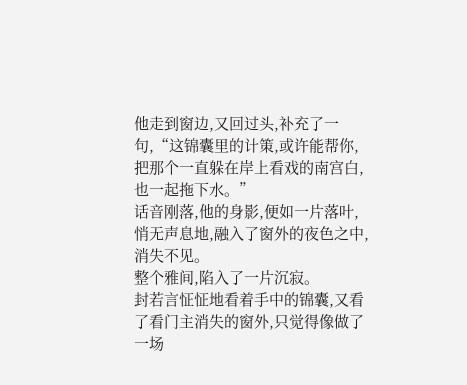他走到窗边,又回过头,补充了一句,“这锦囊里的计策,或许能帮你,把那个一直躲在岸上看戏的南宫白,也一起拖下水。”
话音刚落,他的身影,便如一片落叶,悄无声息地,融入了窗外的夜色之中,消失不见。
整个雅间,陷入了一片沉寂。
封若言怔怔地看着手中的锦囊,又看了看门主消失的窗外,只觉得像做了一场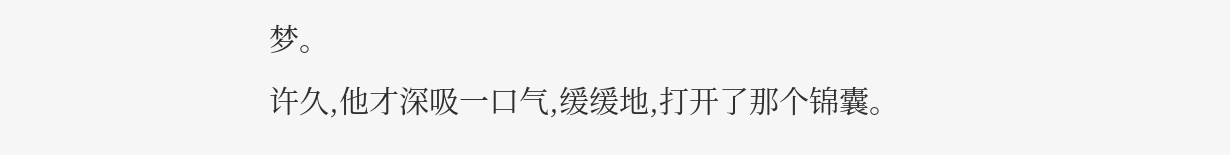梦。
许久,他才深吸一口气,缓缓地,打开了那个锦囊。